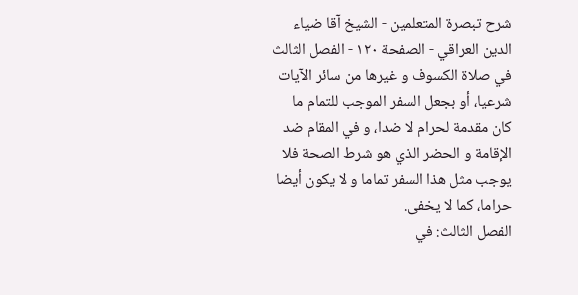شرح تبصرة المتعلمين - الشيخ آقا ضياء الدين العراقي - الصفحة ١٢٠ - الفصل الثالث في صلاة الكسوف و غيرها من سائر الآيات
شرعيا، أو بجعل السفر الموجب للتمام ما كان مقدمة لحرام لا ضدا، و في المقام ضد الإقامة و الحضر الذي هو شرط الصحة فلا يوجب مثل هذا السفر تماما و لا يكون أيضا حراما، كما لا يخفى.
الفصل الثالث: في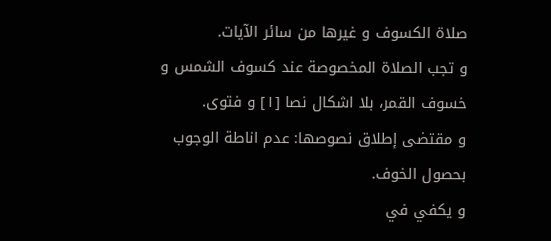صلاة الكسوف و غيرها من سائر الآيات.
و تجب الصلاة المخصوصة عند كسوف الشمس و خسوف القمر، بلا اشكال نصا [١] و فتوى.
و مقتضى إطلاق نصوصها: عدم اناطة الوجوب بحصول الخوف.
و يكفي في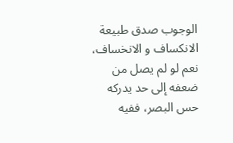الوجوب صدق طبيعة الانكساف و الانخساف، نعم لو لم يصل من ضعفه إلى حد يدركه حس البصر، ففيه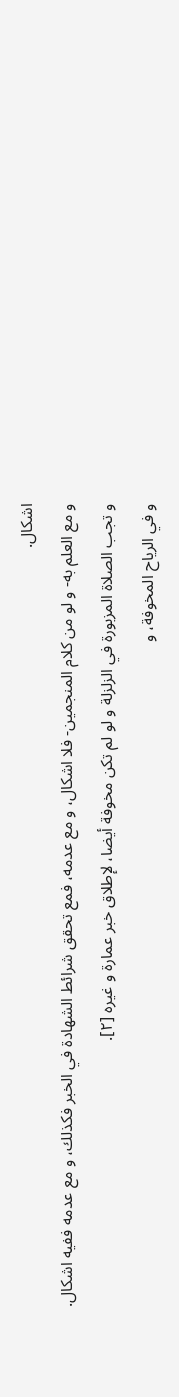اشكال.
و مع العلم به- و لو من كلام المنجمين- فلا اشكال، و مع عدمه، فمع تحقق شرائط الشهادة في الخبر فكذلك، و مع عدمه ففيه اشكال.
و تجب الصلاة المزبورة في الزلزلة و لو لم تكن مخوفة أيضا، لإطلاق خبر عمارة و غيره [٢].
و في الرياح المخوفة، و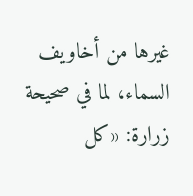غيرها من أخاويف السماء، لما في صحيحة زرارة: «كل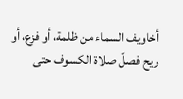أخاويف السماء من ظلمة، أو فزع، أو ريح فصلّ صلاة الكسوف حتى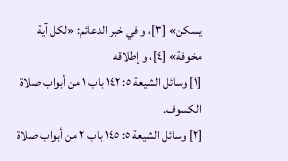يسكن» [٣]، و في خبر الدعائم: «لكل آية مخوفة» [٤]، و إطلاقه
[١] وسائل الشيعة ٥: ١٤٢ باب ١ من أبواب صلاة الكسوف.
[٢] وسائل الشيعة ٥: ١٤٥ باب ٢ من أبواب صلاة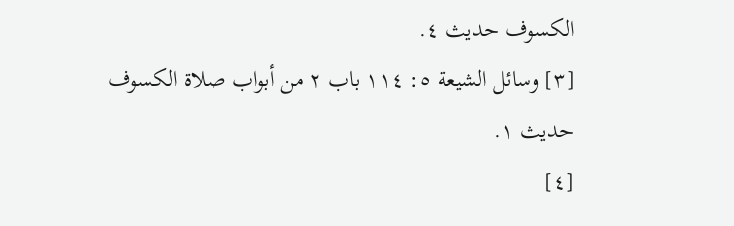الكسوف حديث ٤.
[٣] وسائل الشيعة ٥: ١١٤ باب ٢ من أبواب صلاة الكسوف حديث ١.
[٤]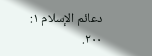دعائم الإسلام ١: ٢٠٠.